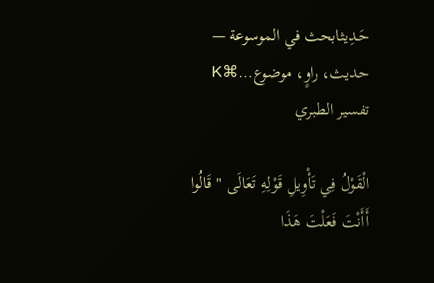حَـدِيثابحث في الموسوعة — حديث، راوٍ، موضوع…⌘K
تفسير الطبري

الْقَوْلُ فِي تَأْوِيلِ قَوْلِهِ تَعَالَى " قَالُوا أَأَنْتَ فَعَلْتَ هَذَا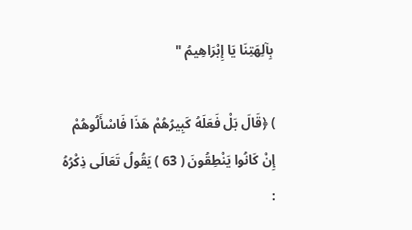بِآلِهَتِنَا يَا إِبْرَاهِيمُ "

) ﴿قَالَ بَلْ فَعَلَهُ كَبِيرُهُمْ هَذَا فَاسْأَلُوهُمْ إِنْ كَانُوا يَنْطِقُونَ ( 63 ) يَقُولُ تَعَالَى ذِكْرُهُ :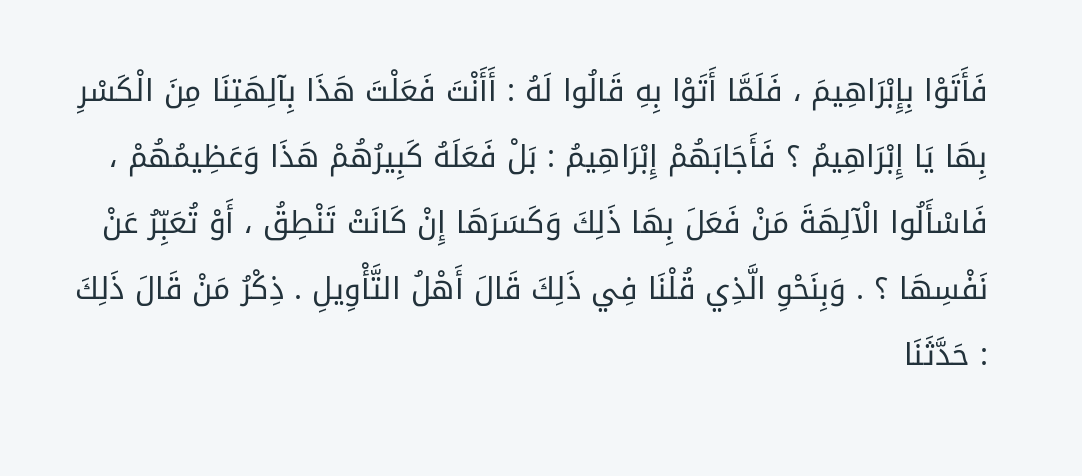فَأَتَوْا بِإِبْرَاهِيمَ ، فَلَمَّا أَتَوْا بِهِ قَالُوا لَهُ : أَأَنْتَ فَعَلْتَ هَذَا بِآلِهَتِنَا مِنَ الْكَسْرِ بِهَا يَا إِبْرَاهِيمُ ؟ فَأَجَابَهُمْ إِبْرَاهِيمُ : بَلْ فَعَلَهُ كَبِيرُهُمْ هَذَا وَعَظِيمُهُمْ ، فَاسْأَلُوا الْآلِهَةَ مَنْ فَعَلَ بِهَا ذَلِكَ وَكَسَرَهَا إِنْ كَانَتْ تَنْطِقُ ، أَوْ تُعَبِّرُ عَنْ نَفْسِهَا ؟ . وَبِنَحْوِ الَّذِي قُلْنَا فِي ذَلِكَ قَالَ أَهْلُ التَّأْوِيلِ . ذِكْرُ مَنْ قَالَ ذَلِكَ : حَدَّثَنَا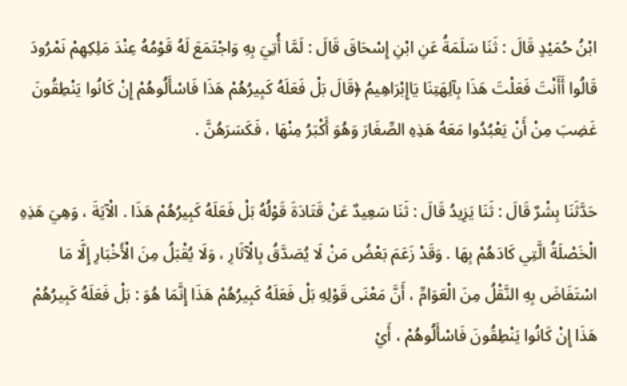ابْنُ حُمَيْدٍ قَالَ : ثَنَا سَلَمَةُ عَنِ ابْنِ إِسْحَاقَ قَالَ : لَمَّا أُتِيَ بِهِ وَاجْتَمَعَ لَهُ قَوْمُهُ عِنْدَ مَلِكِهِمْ نَمْرُودَ قَالُوا أَأَنْتَ فَعَلْتَ هَذَا بِآلِهَتِنَا يَاإِبْرَاهِيمُ ﴿قَالَ بَلْ فَعَلَهُ كَبِيرُهُمْ هَذَا فَاسْأَلُوهُمْ إِنْ كَانُوا يَنْطِقُونَ غَضِبَ مِنْ أَنْ يَعْبُدُوا مَعَهُ هَذِهِ الصِّغَارَ وَهُوَ أَكْبَرُ مِنْهَا ، فَكَسَرَهُنَّ .

حَدَّثَنَا بِشْرٌ قَالَ : ثَنَا يَزِيدُ قَالَ : ثَنَا سَعِيدٌ عَنْ قَتَادَةَ قَوْلُهُ بَلْ فَعَلَهُ كَبِيرُهُمْ هَذَا . الْآيَةَ ، وَهِيَ هَذِهِ الْخَصْلَةُ الَّتِي كَادَهُمْ بِهَا . وَقَدْ زَعَمَ بَعْضُ مَنْ لَا يُصَدَّقُ بِالْآثَارِ ، وَلَا يُقْبَلُ مِنَ الْأَخْبَارِ إِلَّا مَا اسْتَفَاضَ بِهِ النَّقْلُ مِنَ الْعَوَامِّ ، أَنَّ مَعْنَى قَوْلِهِ بَلْ فَعَلَهُ كَبِيرُهُمْ هَذَا إِنَّمَا هُوَ : بَلْ فَعَلَهُ كَبِيرُهُمْ هَذَا إِنْ كَانُوا يَنْطِقُونَ فَاسْأَلُوهُمْ ، أَيْ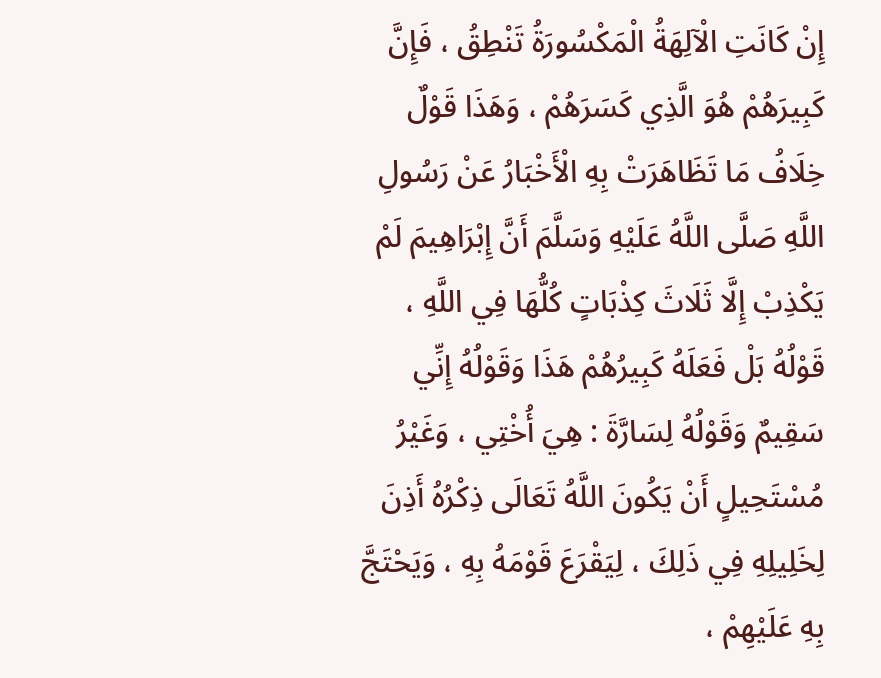إِنْ كَانَتِ الْآلِهَةُ الْمَكْسُورَةُ تَنْطِقُ ، فَإِنَّ كَبِيرَهُمْ هُوَ الَّذِي كَسَرَهُمْ ، وَهَذَا قَوْلٌ خِلَافُ مَا تَظَاهَرَتْ بِهِ الْأَخْبَارُ عَنْ رَسُولِ اللَّهِ صَلَّى اللَّهُ عَلَيْهِ وَسَلَّمَ أَنَّ إِبْرَاهِيمَ لَمْ يَكْذِبْ إِلَّا ثَلَاثَ كِذْبَاتٍ كُلُّهَا فِي اللَّهِ ، قَوْلُهُ بَلْ فَعَلَهُ كَبِيرُهُمْ هَذَا وَقَوْلُهُ إِنِّي سَقِيمٌ وَقَوْلُهُ لِسَارَّةَ : هِيَ أُخْتِي ، وَغَيْرُ مُسْتَحِيلٍ أَنْ يَكُونَ اللَّهُ تَعَالَى ذِكْرُهُ أَذِنَ لِخَلِيلِهِ فِي ذَلِكَ ، لِيَقْرَعَ قَوْمَهُ بِهِ ، وَيَحْتَجَّ بِهِ عَلَيْهِمْ ،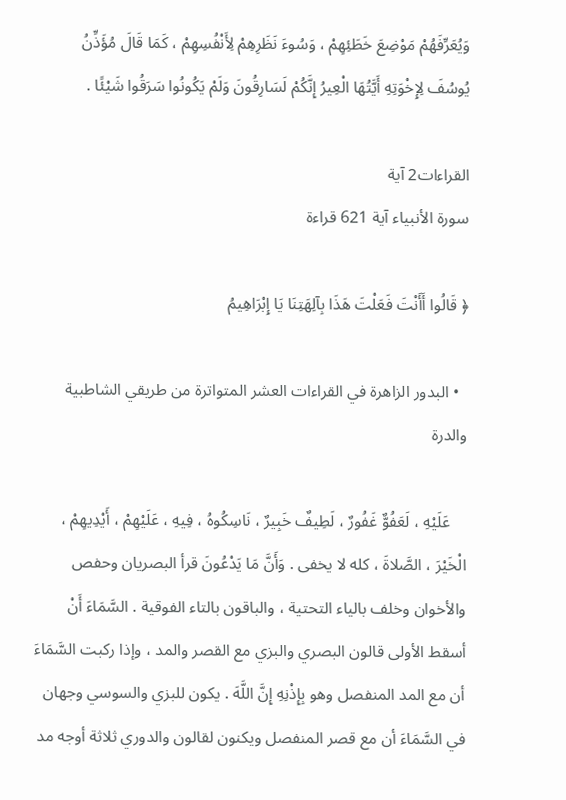وَيُعَرِّفَهُمْ مَوْضِعَ خَطَئِهِمْ ، وَسُوءَ نَظَرِهِمْ لِأَنْفُسِهِمْ ، كَمَا قَالَ مُؤَذِّنُ يُوسُفَ لِإِخْوَتِهِ أَيَّتُهَا الْعِيرُ إِنَّكُمْ لَسَارِقُونَ وَلَمْ يَكُونُوا سَرَقُوا شَيْئًا .

القراءات2 آية
سورة الأنبياء آية 621 قراءة

﴿ قَالُوا أَأَنْتَ فَعَلْتَ هَذَا بِآلِهَتِنَا يَا إِبْرَاهِيمُ

  • البدور الزاهرة في القراءات العشر المتواترة من طريقي الشاطبية والدرة

    عَلَيْهِ ، لَعَفُوٌّ غَفُورٌ ، لَطِيفٌ خَبِيرٌ ، نَاسِكُوهُ ، فِيهِ ، عَلَيْهِمْ ، أَيْدِيهِمْ ، الْخَيْرَ ، الصَّلاةَ ، كله لا يخفى . وَأَنَّ مَا يَدْعُونَ قرأ البصريان وحفص والأخوان وخلف بالياء التحتية ، والباقون بالتاء الفوقية . السَّمَاءَ أَنْ أسقط الأولى قالون البصري والبزي مع القصر والمد ، وإذا ركبت السَّمَاءَ أن مع المد المنفصل وهو بِإِذْنِهِ إِنَّ اللَّهَ . يكون للبزي والسوسي وجهان في السَّمَاءَ أن مع قصر المنفصل ويكنون لقالون والدوري ثلاثة أوجه مد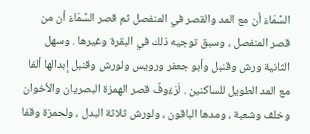السَّمَاءَ أن مع المد والقصر في المنفصل ثم قصر السَّمَاءَ أن من قصر المنفصل ، وسبق توجيه ذلك في البقرة وغيرها . وسهل الثانية ورش وقنبل وأبو جعفر ورويس ولورش وقنبل إبدالها ألفا مع المد الطويل للساكنين . لَرَءُوفٌ قصر الهمزة البصريان والأخوان وخلف وشعبة ، ومدها الباقون ، ولورش ثلاثة البدل ، ولحمزة وقفا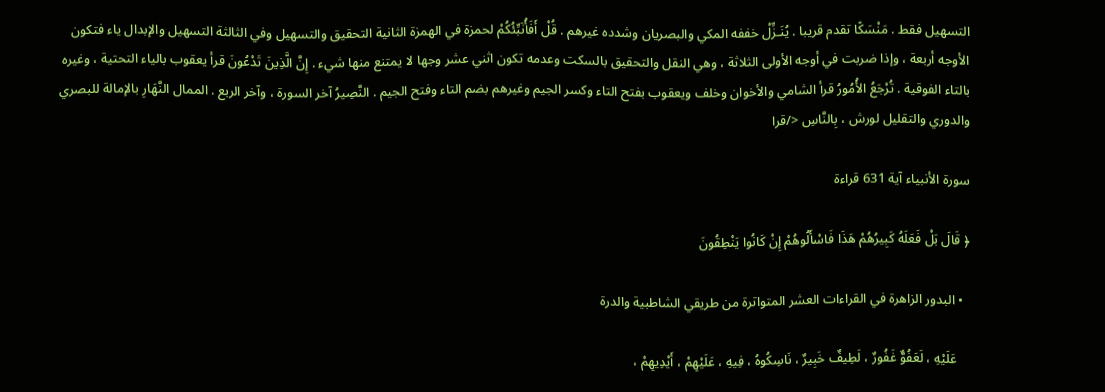التسهيل فقط . مَنْسَكًا تقدم قريبا . يُنَـزِّلْ خففه المكي والبصريان وشدده غيرهم . قُلْ أَفَأُنَبِّئُكُمْ لحمزة في الهمزة الثانية التحقيق والتسهيل وفي الثالثة التسهيل والإبدال ياء فتكون الأوجه أربعة ، وإذا ضربت في أوجه الأولى الثلاثة ، وهي النقل والتحقيق بالسكت وعدمه تكون اثني عشر وجها لا يمتنع منها شيء . إِنَّ الَّذِينَ تَدْعُونَ قرأ يعقوب بالياء التحتية ، وغيره بالتاء الفوقية . تُرْجَعُ الأُمُورُ قرأ الشامي والأخوان وخلف ويعقوب بفتح التاء وكسر الجيم وغيرهم بضم التاء وفتح الجيم . النَّصِيرُ آخر السورة ، وآخر الربع . الممال النَّهَارِ بالإمالة للبصري والدوري والتقليل لورش ، بِالنَّاسِ </قرا

سورة الأنبياء آية 631 قراءة

﴿ قَالَ بَلْ فَعَلَهُ كَبِيرُهُمْ هَذَا فَاسْأَلُوهُمْ إِنْ كَانُوا يَنْطِقُونَ

  • البدور الزاهرة في القراءات العشر المتواترة من طريقي الشاطبية والدرة

    عَلَيْهِ ، لَعَفُوٌّ غَفُورٌ ، لَطِيفٌ خَبِيرٌ ، نَاسِكُوهُ ، فِيهِ ، عَلَيْهِمْ ، أَيْدِيهِمْ ،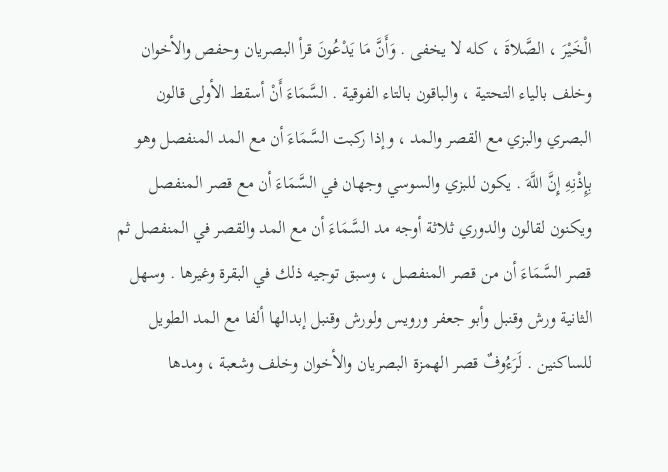الْخَيْرَ ، الصَّلاةَ ، كله لا يخفى . وَأَنَّ مَا يَدْعُونَ قرأ البصريان وحفص والأخوان وخلف بالياء التحتية ، والباقون بالتاء الفوقية . السَّمَاءَ أَنْ أسقط الأولى قالون البصري والبزي مع القصر والمد ، وإذا ركبت السَّمَاءَ أن مع المد المنفصل وهو بِإِذْنِهِ إِنَّ اللَّهَ . يكون للبزي والسوسي وجهان في السَّمَاءَ أن مع قصر المنفصل ويكنون لقالون والدوري ثلاثة أوجه مد السَّمَاءَ أن مع المد والقصر في المنفصل ثم قصر السَّمَاءَ أن من قصر المنفصل ، وسبق توجيه ذلك في البقرة وغيرها . وسهل الثانية ورش وقنبل وأبو جعفر ورويس ولورش وقنبل إبدالها ألفا مع المد الطويل للساكنين . لَرَءُوفٌ قصر الهمزة البصريان والأخوان وخلف وشعبة ، ومدها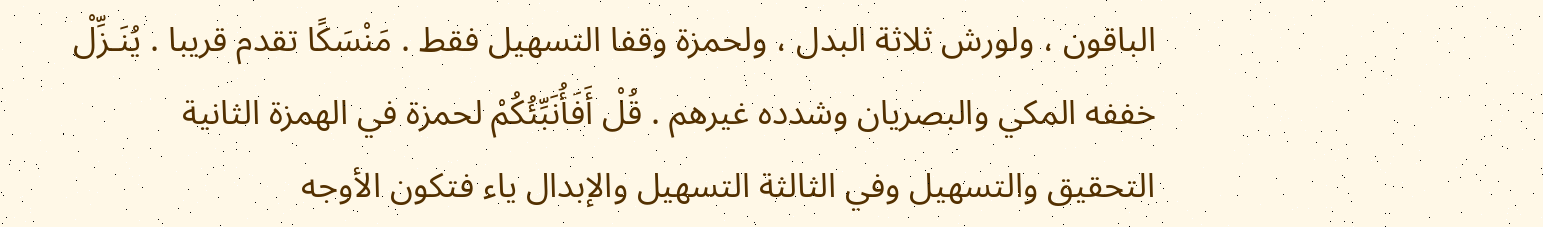الباقون ، ولورش ثلاثة البدل ، ولحمزة وقفا التسهيل فقط . مَنْسَكًا تقدم قريبا . يُنَـزِّلْ خففه المكي والبصريان وشدده غيرهم . قُلْ أَفَأُنَبِّئُكُمْ لحمزة في الهمزة الثانية التحقيق والتسهيل وفي الثالثة التسهيل والإبدال ياء فتكون الأوجه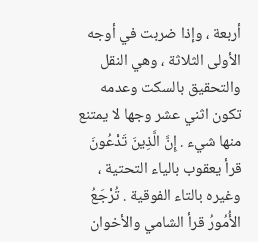أربعة ، وإذا ضربت في أوجه الأولى الثلاثة ، وهي النقل والتحقيق بالسكت وعدمه تكون اثني عشر وجها لا يمتنع منها شيء . إِنَّ الَّذِينَ تَدْعُونَ قرأ يعقوب بالياء التحتية ، وغيره بالتاء الفوقية . تُرْجَعُ الأُمُورُ قرأ الشامي والأخوان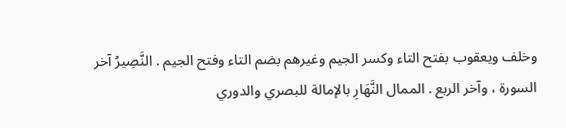وخلف ويعقوب بفتح التاء وكسر الجيم وغيرهم بضم التاء وفتح الجيم . النَّصِيرُ آخر السورة ، وآخر الربع . الممال النَّهَارِ بالإمالة للبصري والدوري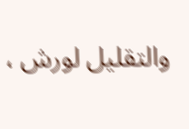والتقليل لورش ،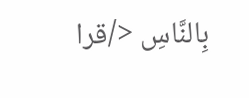بِالنَّاسِ </قرا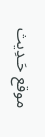موقع حَـدِيث